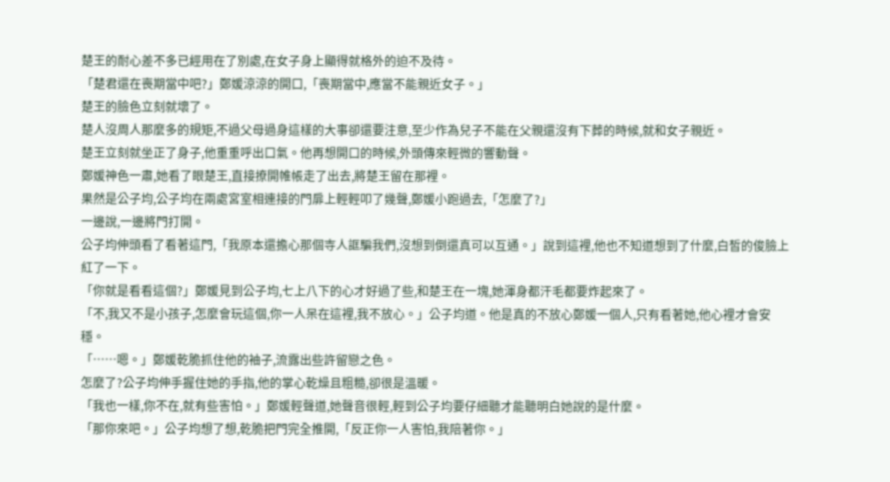楚王的耐心差不多已經用在了別處,在女子身上顯得就格外的迫不及待。
「楚君還在喪期當中吧?」鄭媛涼涼的開口,「喪期當中,應當不能親近女子。」
楚王的臉色立刻就壞了。
楚人沒周人那麼多的規矩,不過父母過身這樣的大事卻還要注意,至少作為兒子不能在父親還沒有下葬的時候,就和女子親近。
楚王立刻就坐正了身子,他重重呼出口氣。他再想開口的時候,外頭傳來輕微的響動聲。
鄭媛神色一肅,她看了眼楚王,直接撩開帷帳走了出去,將楚王留在那裡。
果然是公子均,公子均在兩處宮室相連接的門扉上輕輕叩了幾聲,鄭媛小跑過去,「怎麼了?」
一邊說,一邊將門打開。
公子均伸頭看了看著這門,「我原本還擔心那個寺人誆騙我們,沒想到倒還真可以互通。」說到這裡,他也不知道想到了什麼,白皙的俊臉上紅了一下。
「你就是看看這個?」鄭媛見到公子均,七上八下的心才好過了些,和楚王在一塊,她渾身都汗毛都要炸起來了。
「不,我又不是小孩子,怎麼會玩這個,你一人呆在這裡,我不放心。」公子均道。他是真的不放心鄭媛一個人,只有看著她,他心裡才會安穩。
「……嗯。」鄭媛乾脆抓住他的袖子,流露出些許留戀之色。
怎麼了?公子均伸手握住她的手指,他的掌心乾燥且粗糙,卻很是溫暖。
「我也一樣,你不在,就有些害怕。」鄭媛輕聲道,她聲音很輕,輕到公子均要仔細聽才能聽明白她說的是什麼。
「那你來吧。」公子均想了想,乾脆把門完全推開,「反正你一人害怕,我陪著你。」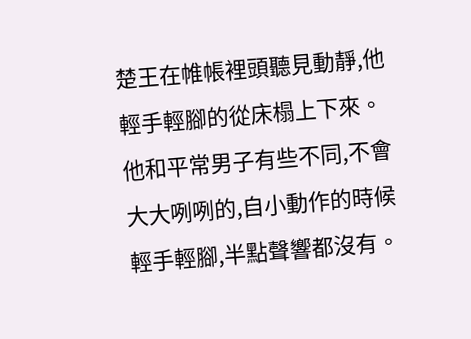楚王在帷帳裡頭聽見動靜,他輕手輕腳的從床榻上下來。他和平常男子有些不同,不會大大咧咧的,自小動作的時候輕手輕腳,半點聲響都沒有。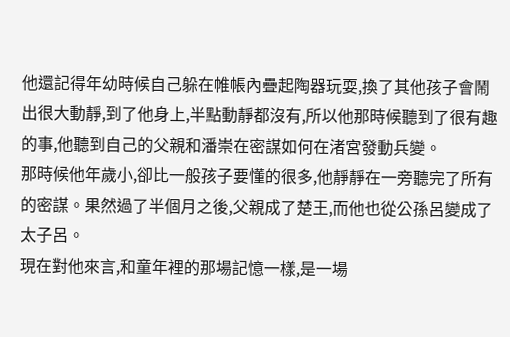他還記得年幼時候自己躲在帷帳內疊起陶器玩耍,換了其他孩子會鬧出很大動靜,到了他身上,半點動靜都沒有,所以他那時候聽到了很有趣的事,他聽到自己的父親和潘崇在密謀如何在渚宮發動兵變。
那時候他年歲小,卻比一般孩子要懂的很多,他靜靜在一旁聽完了所有的密謀。果然過了半個月之後,父親成了楚王,而他也從公孫呂變成了太子呂。
現在對他來言,和童年裡的那場記憶一樣,是一場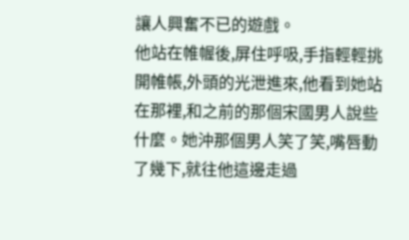讓人興奮不已的遊戲。
他站在帷幄後,屏住呼吸,手指輕輕挑開帷帳,外頭的光泄進來,他看到她站在那裡,和之前的那個宋國男人說些什麼。她沖那個男人笑了笑,嘴唇動了幾下,就往他這邊走過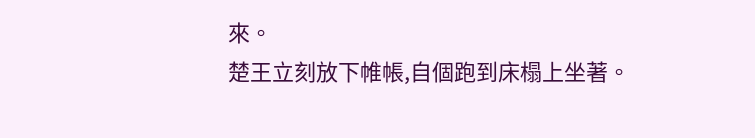來。
楚王立刻放下帷帳,自個跑到床榻上坐著。